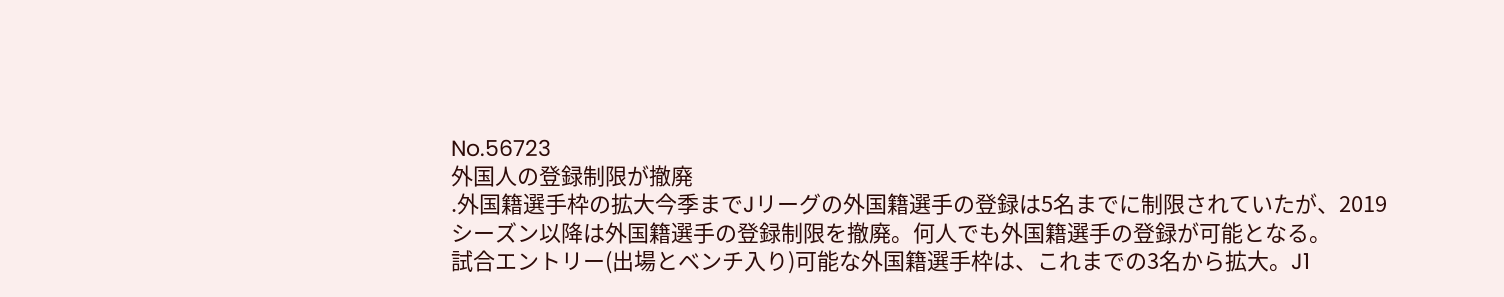No.56723
外国人の登録制限が撤廃
.外国籍選手枠の拡大今季までJリーグの外国籍選手の登録は5名までに制限されていたが、2019シーズン以降は外国籍選手の登録制限を撤廃。何人でも外国籍選手の登録が可能となる。
試合エントリー(出場とベンチ入り)可能な外国籍選手枠は、これまでの3名から拡大。J1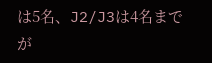は5名、J2/J3は4名までが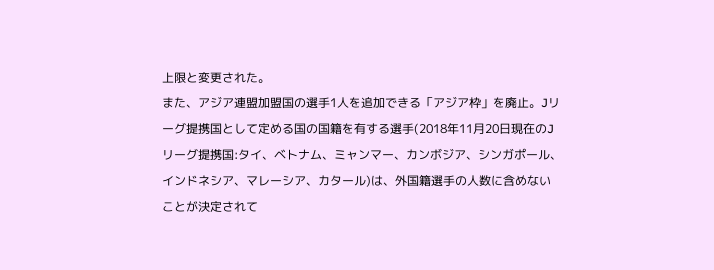上限と変更された。
また、アジア連盟加盟国の選手1人を追加できる「アジア枠」を廃止。Jリーグ提携国として定める国の国籍を有する選手(2018年11月20日現在のJリーグ提携国:タイ、ベトナム、ミャンマー、カンボジア、シンガポール、インドネシア、マレーシア、カタール)は、外国籍選手の人数に含めないことが決定されて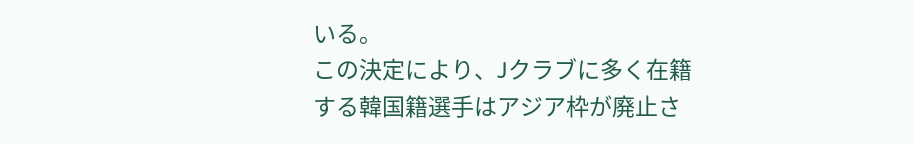いる。
この決定により、Jクラブに多く在籍する韓国籍選手はアジア枠が廃止さ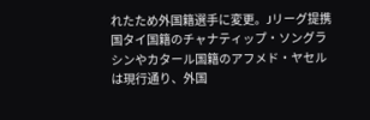れたため外国籍選手に変更。Jリーグ提携国タイ国籍のチャナティップ・ソングラシンやカタール国籍のアフメド・ヤセルは現行通り、外国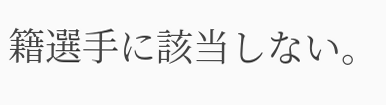籍選手に該当しない。